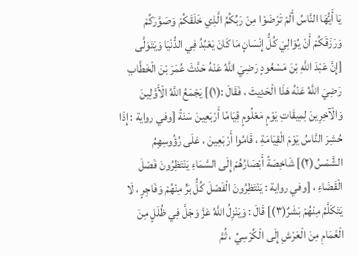يَا أَيُّهَا النَّاسُ أَلَمْ تَرْضَوْا مِنْ رَبِّكُمُ الَّذِي خَلَقَكُمْ وَصَوَّرَكُمْ وَرَزَقَكُمْ أَنْ يُوَالِيَ كُلُّ إِنْسَانٍ مَا كَانَ يَعْبُدُ فِي الدُّنْيَا وَيَتَوَلَّى
[إِنَّ عَبْدَ اللَّهِ بْنَ مَسْعُودٍ رَضِيَ اللَّهُ عَنْهُ حَدَّثَ عُمَرَ بْنَ الْخَطَّابِ رَضِيَ اللَّهُ عَنْهُ هَذَا الْحَدِيثَ ، فَقَالَ :(١)] يَجْمَعُ اللَّهُ الْأَوَّلِينَ وَالْآخِرِينَ لِمِيقَاتِ يَوْمٍ مَعْلُومٍ قِيَامًا أَرْبَعِينَ سَنَةً [وفي رواية : إِذَا حُشِرَ النَّاسُ يَوْمَ الْقِيَامَةِ ، قَامُوا أَرْبَعِينَ ، عَلَى رُؤُوسِهِمُ الشَّمْسُ(٢)] شَاخِصَةً أَبْصَارُهُمْ إِلَى السَّمَاءِ يَنْتَظِرُونَ فَصْلَ الْقَضَاءِ ، [وفي رواية : يَنْتَظِرُونَ الْفَصْلَ كُلُّ بَرٍّ مِنْهُمْ وَفَاجِرٍ ، لَا يَتَكَلَّمُ مِنْهُمْ بَشَرٌ(٣)] قَالَ : وَيَنْزِلُ اللَّهُ عَزَّ وَجَلَّ فِي ظُلَلٍ مِنَ الْغَمَامِ مِنَ الْعَرْشِ إِلَى الْكُرْسِيِّ ، ثُمَّ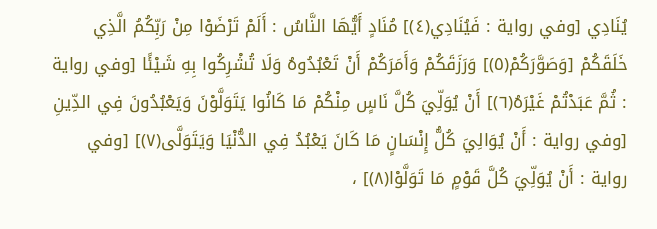يُنَادِي [وفي رواية : فَيُنَادِي(٤)] مُنَادٍ أَيُّهَا النَّاسُ : أَلَمْ تَرْضَوْا مِنْ رَبِّكُمُ الَّذِي خَلَقَكُمْ [وَصَوَّرَكُمْ(٥)] وَرَزَقَكُمْ وَأَمَرَكُمْ أَنْ تَعْبُدُوهُ وَلَا تُشْرِكُوا بِهِ شَيْئًا [وفي رواية : ثُمَّ عَبَدْتُمْ غَيْرَهُ(٦)] أَنْ يُوَلِّيَ كُلَّ نَاسٍ مِنْكُمْ مَا كَانُوا يَتَوَلَّوْنَ وَيَعْبُدُونَ فِي الدِّينِ [وفي رواية : أَنْ يُوَالِيَ كُلُّ إِنْسَانٍ مَا كَانَ يَعْبُدُ فِي الدُّنْيَا وَيَتَوَلَّى(٧)] [وفي رواية : أَنْ يُوَلِّيَ كُلَّ قَوْمٍ مَا تَوَلَّوْا(٨)] ،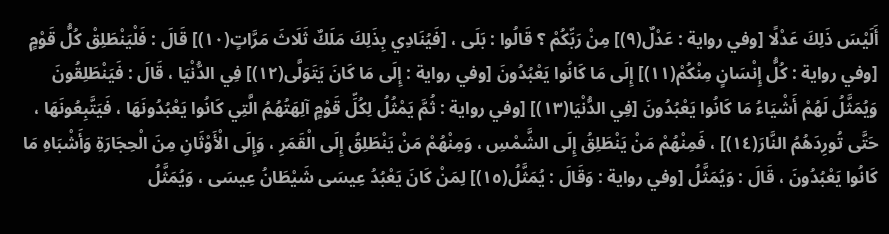أَلَيْسَ ذَلِكَ عَدْلًا [وفي رواية : عَدْلٌ(٩)] مِنْ رَبِّكُمْ ؟ قَالُوا : بَلَى ، [فَيُنَادِي بِذَلِكَ مَلَكٌ ثَلَاثَ مَرَّاتٍ(١٠)] قَالَ : فَلْيَنْطَلِقْ كُلُّ قَوْمٍ [وفي رواية : كُلُّ إِنْسَانٍ مِنْكُمْ(١١)] إِلَى مَا كَانُوا يَعْبُدُونَ [وفي رواية : إِلَى مَا كَانَ يَتَوَلَّى(١٢)] فِي الدُّنْيَا ، قَالَ : فَيَنْطَلِقُونَ وَيُمَثَّلُ لَهُمْ أَشْيَاءُ مَا كَانُوا يَعْبُدُونَ [فِي الدُّنْيَا(١٣)] [وفي رواية : ثُمَّ يَمْثُلُ لِكُلِّ قَوْمٍ آلِهَتُهُمُ الَّتِي كَانُوا يَعْبُدُونَهَا ، فَيَتَّبِعُونَهَا ، حَتَّى تُورِدَهُمُ النَّارَ(١٤)] ، فَمِنْهُمْ مَنْ يَنْطَلِقُ إِلَى الشَّمْسِ ، وَمِنْهُمْ مَنْ يَنْطَلِقُ إِلَى الْقَمَرِ ، وَإِلَى الْأَوْثَانِ مِنَ الْحِجَارَةِ وَأَشْبَاهِ مَا كَانُوا يَعْبُدُونَ ، قَالَ : وَيُمَثَّلُ [وفي رواية : وَقَالَ : يُمَثَّلُ(١٥)] لِمَنْ كَانَ يَعْبُدُ عِيسَى شَيْطَانُ عِيسَى ، وَيُمَثَّلُ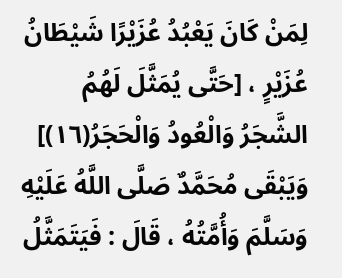لِمَنْ كَانَ يَعْبُدُ عُزَيْرًا شَيْطَانُ عُزَيْرٍ ، [حَتَّى يُمَثَّلَ لَهُمُ الشَّجَرُ وَالْعُودُ وَالْحَجَرُ(١٦)] وَيَبْقَى مُحَمَّدٌ صَلَّى اللَّهُ عَلَيْهِ وَسَلَّمَ وَأُمَّتُهُ ، قَالَ : فَيَتَمَثَّلُ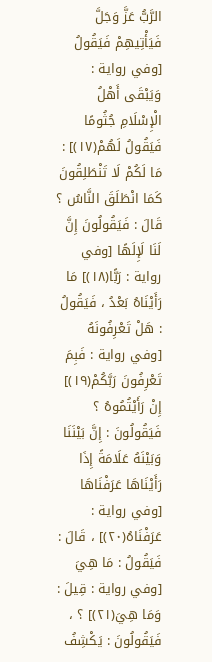الرَّبُّ عَزَّ وَجَلَّ فَيَأْتِيهِمْ فَيَقُولُ [وفي رواية : وَيَبْقَى أَهْلُ الْإِسْلَامِ جُثُومًا فَيَقُولُ لَهُمْ(١٧)] : مَا لَكُمْ لَا تَنْطَلِقُونَ كَمَا انْطَلَقَ النَّاسُ ؟ قَالَ : فَيَقُولُونَ إِنَّ لَنَا لَإِلَهًا [وفي رواية : رَبًّا(١٨)] مَا رَأَيْنَاهُ بَعْدُ ، فَيَقُولُ : هَلْ تَعْرِفُونَهُ [وفي رواية : فَبِمَ تَعْرِفُونَ رَبَّكُمْ(١٩)] إِنْ رَأَيْتُمُوهُ ؟ فَيَقُولُونَ : إِنَّ بَيْنَنَا وَبَيْنَهُ عَلَامَةً إِذَا رَأَيْنَاهَا عَرَفْنَاهَا [وفي رواية : عَرَفْنَاهُ(٢٠)] ، قَالَ : فَيَقُولُ : مَا هِيَ [وفي رواية : قِيلَ : وَمَا هِيَ(٢١)] ؟ ، فَيَقُولُونَ : يَكْشِفُ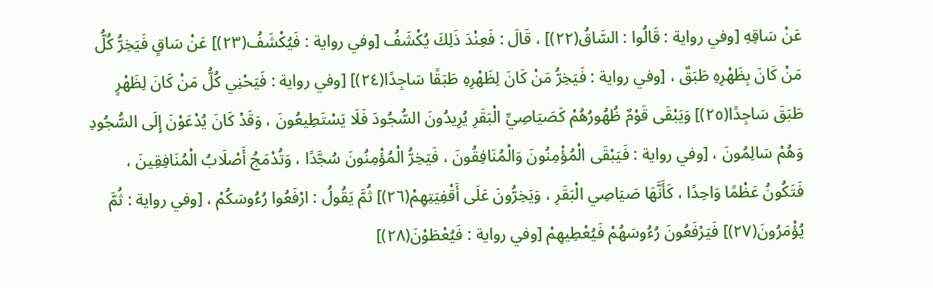عَنْ سَاقِهِ [وفي رواية : قَالُوا : السَّاقُ(٢٢)] ، قَالَ : فَعِنْدَ ذَلِكَ يُكْشَفُ [وفي رواية : فَيُكْشَفُ(٢٣)] عَنْ سَاقٍ فَيَخِرُّ كُلُّ مَنْ كَانَ بِظَهْرِهِ طَبَقٌ ، [وفي رواية : فَيَخِرُّ مَنْ كَانَ لِظَهْرِهِ طَبَقًا سَاجِدًا(٢٤)] [وفي رواية : فَيَحْنِي كُلُّ مَنْ كَانَ لِظَهْرٍ طَبَقَ سَاجِدًا(٢٥)] وَيَبْقَى قَوْمٌ ظُهُورُهُمْ كَصَيَاصِيِّ الْبَقَرِ يُرِيدُونَ السُّجُودَ فَلَا يَسْتَطِيعُونَ ، وَقَدْ كَانَ يُدْعَوْنَ إِلَى السُّجُودِ وَهُمْ سَالِمُونَ ، [وفي رواية : فَيَبْقَى الْمُؤْمِنُونَ وَالْمُنَافِقُونَ ، فَيَخِرُّ الْمُؤْمِنُونَ سُجَّدًا ، وَتُدْمَجُ أَصْلَابُ الْمُنَافِقِينَ ، فَتَكُونُ عَظْمًا وَاحِدًا ، كَأَنَّهَا صَيَاصِي الْبَقَرِ ، وَيَخِرُّونَ عَلَى أَقْفِيَتِهِمْ(٢٦)] ثُمَّ يَقُولُ : ارْفَعُوا رُءُوسَكُمْ ، [وفي رواية : ثُمَّ يُؤْمَرُونَ(٢٧)] فَيَرْفَعُونَ رُءُوسَهُمْ فَيُعْطِيهِمْ [وفي رواية : فَيُعْطَوْنَ(٢٨)]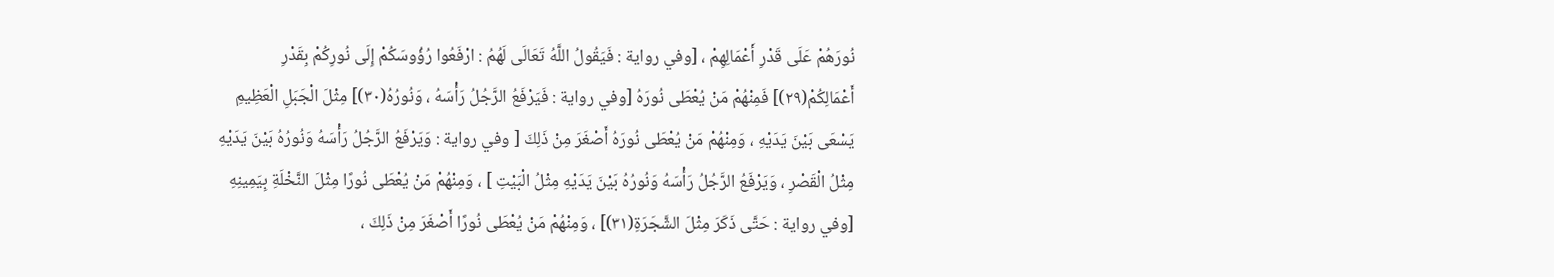نُورَهُمْ عَلَى قَدْرِ أَعْمَالِهِمْ ، [وفي رواية : فَيَقُولُ اللَّهُ تَعَالَى لَهُمُ : ارْفَعُوا رُؤُوسَكُمْ إِلَى نُورِكُمْ بِقَدْرِ أَعْمَالِكُمْ(٢٩)] فَمِنْهُمْ مَنْ يُعْطَى نُورَهُ [وفي رواية : فَيَرْفَعُ الرَّجُلُ رَأْسَهُ ، وَنُورُهُ(٣٠)] مِثْلَ الْجَبَلِ الْعَظِيمِ يَسْعَى بَيْنَ يَدَيْهِ ، وَمِنْهُمْ مَنْ يُعْطَى نُورَهُ أَصْغَرَ مِنْ ذَلِكَ [ وفي رواية : وَيَرْفَعُ الرَّجُلُ رَأْسَهُ وَنُورُهُ بَيْنَ يَدَيْهِ مِثْلُ الْقَصْرِ ، وَيَرْفَعُ الرَّجُلُ رَأْسَهُ وَنُورُهُ بَيْنَ يَدَيْهِ مِثْلُ الْبَيْتِ ] ، وَمِنْهُمْ مَنْ يُعْطَى نُورًا مِثْلَ النَّخْلَةِ بِيَمِينِهِ [وفي رواية : حَتَّى ذَكَرَ مِثْلَ الشَّجَرَةِ(٣١)] ، وَمِنْهُمْ مَنْ يُعْطَى نُورًا أَصْغَرَ مِنْ ذَلِكَ ،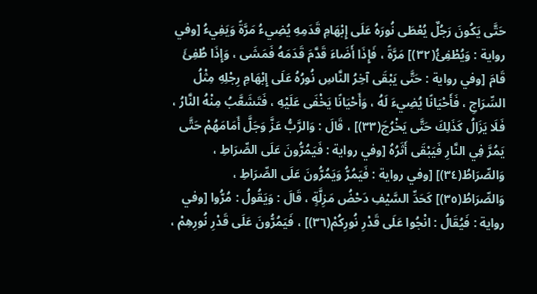حَتَّى يَكُونَ رَجُلٌ يُعْطَى نُورَهُ عَلَى إِبْهَامِ قَدَمِهِ يُضِيءُ مَرَّةً وَيَفِيءُ [وفي رواية : وَيُطْفِئُ(٣٢)] مَرَّةً ، فَإِذَا أَضَاءَ قَدَّمَ قَدَمَهُ فَمَشَى ، وَإِذَا طُفِئَ قَامَ [وفي رواية : حَتَّى يَبْقَى آخِرُ النَّاسِ نُورُهُ عَلَى إِبْهَامِ رِجْلِهِ مِثْلُ السِّرَاجِ ، فَأَحْيَانًا يُضِيءَ لَهُ ، وَأَحْيَانًا يَخْفَى عَلَيْهِ ، فَتَشَعَّبُ مِنْهُ النَّارُ ، فَلَا يَزَالُ كَذَلِكَ حَتَّى يَخْرُجَ(٣٣)] ، قَالَ : وَالرَّبُّ عَزَّ وَجَلَّ أَمَامَهُمْ حَتَّى يَمُرَّ فِي النَّارِ فَيَبْقَى أَثَرُهُ [وفي رواية : فَيَمُرُّونَ عَلَى الصِّرَاطِ ، وَالصِّرَاطُ(٣٤)] [وفي رواية : فَيَمُرُّ وَيَمُرُّونَ عَلَى الصِّرَاطِ ، وَالصِّرَاطُ(٣٥)] كَحَدِّ السَّيْفِ دَحْضُ مَزِلَّةٍ ، قَالَ : وَيَقُولُ : مُرُّوا [وفي رواية : فَيُقَالُ : انْجُوا عَلَى قَدْرِ نُورِكُمْ(٣٦)] ، فَيَمُرُّونَ عَلَى قَدْرِ نُورِهِمْ ،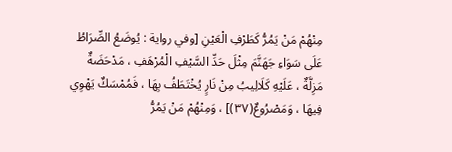مِنْهُمْ مَنْ يَمُرُّ كَطَرْفِ الْعَيْنِ [وفي رواية : يُوضَعُ الصِّرَاطُ عَلَى سَوَاءِ جَهَنَّمَ مِثْلَ حَدِّ السَّيْفِ الْمُرْهَفِ ، مَدْحَضَةٌ مَزِلَّةٌ ، عَلَيْهِ كَلَالِيبُ مِنْ نَارٍ يُخْتَطَفُ بِهَا ، فَمُمْسَكٌ يَهْوِي فِيهَا ، وَمَصْرُوعٌ(٣٧)] ، وَمِنْهُمْ مَنْ يَمُرُّ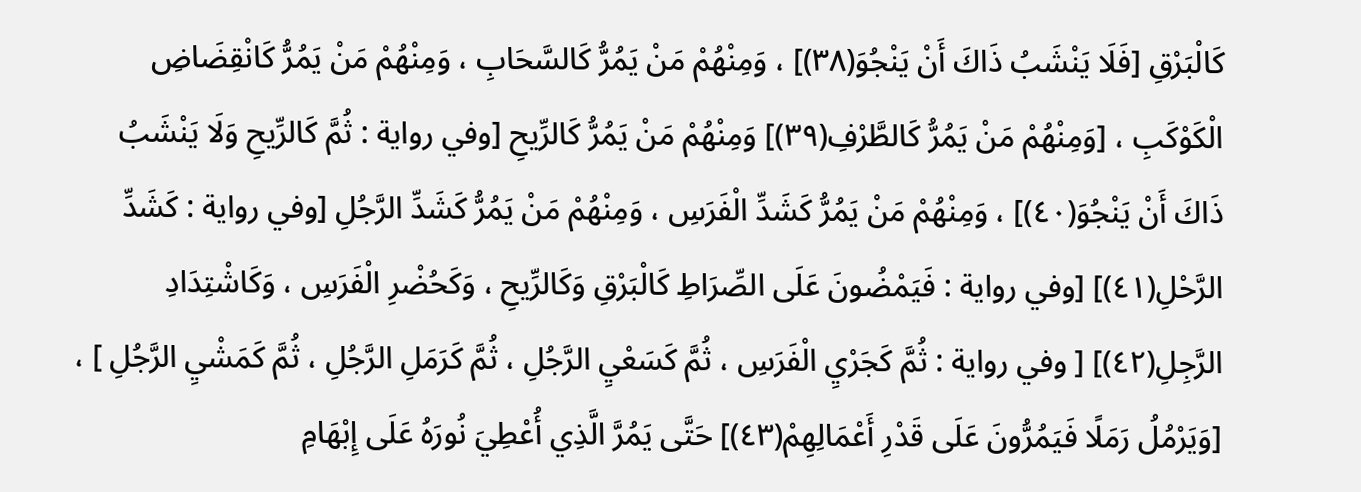كَالْبَرْقِ [فَلَا يَنْشَبُ ذَاكَ أَنْ يَنْجُوَ(٣٨)] ، وَمِنْهُمْ مَنْ يَمُرُّ كَالسَّحَابِ ، وَمِنْهُمْ مَنْ يَمُرُّ كَانْقِضَاضِ الْكَوْكَبِ ، [وَمِنْهُمْ مَنْ يَمُرُّ كَالطَّرْفِ(٣٩)] وَمِنْهُمْ مَنْ يَمُرُّ كَالرِّيحِ [وفي رواية : ثُمَّ كَالرِّيحِ وَلَا يَنْشَبُ ذَاكَ أَنْ يَنْجُوَ(٤٠)] ، وَمِنْهُمْ مَنْ يَمُرُّ كَشَدِّ الْفَرَسِ ، وَمِنْهُمْ مَنْ يَمُرُّ كَشَدِّ الرَّجُلِ [وفي رواية : كَشَدِّ الرَّحْلِ(٤١)] [وفي رواية : فَيَمْضُونَ عَلَى الصِّرَاطِ كَالْبَرْقِ وَكَالرِّيحِ ، وَكَحُضْرِ الْفَرَسِ ، وَكَاشْتِدَادِ الرَّجِلِ(٤٢)] [ وفي رواية : ثُمَّ كَجَرْيِ الْفَرَسِ ، ثُمَّ كَسَعْيِ الرَّجُلِ ، ثُمَّ كَرَمَلِ الرَّجُلِ ، ثُمَّ كَمَشْيِ الرَّجُلِ ] ، [وَيَرْمُلُ رَمَلًا فَيَمُرُّونَ عَلَى قَدْرِ أَعْمَالِهِمْ(٤٣)] حَتَّى يَمُرَّ الَّذِي أُعْطِيَ نُورَهُ عَلَى إِبْهَامِ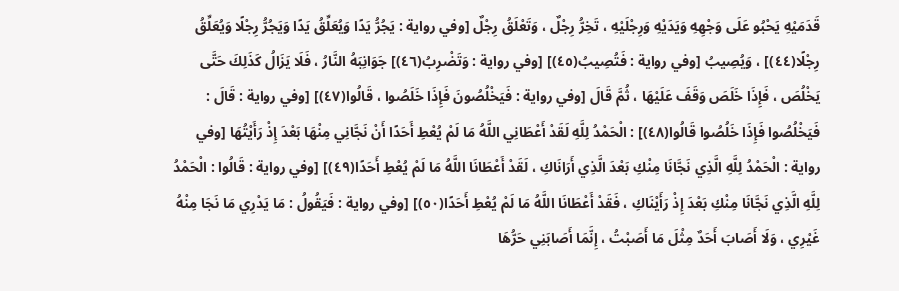قَدَمَيْهِ يَحْبُو عَلَى وَجْهِهِ وَيَدَيْهِ وَرِجْلَيْهِ ، تَخِرُّ رِجْلٌ ، وَتَعْلَقُ رِجْلٌ [وفي رواية : يَجُرُّ يَدًا وَيُعَلِّقُ يَدًا وَيَجُرُّ رِجْلًا وَيُعَلِّقُ رِجْلًا(٤٤)] ، وَيُصِيبُ [وفي رواية : فَتُصِيبُ(٤٥)] [وفي رواية : وَتَضْرِبُ(٤٦)] جَوَانِبَهُ النَّارُ ، فَلَا يَزَالُ كَذَلِكَ حَتَّى يَخْلُصَ ، فَإِذَا خَلَصَ وَقَفَ عَلَيْهَا ، ثُمَّ قَالَ [وفي رواية : فَيَخْلُصُونَ فَإِذَا خَلَصُوا ، قَالُوا(٤٧)] [وفي رواية : قَالَ : فَيَخْلُصُوا فَإِذَا خَلُصُوا قَالُوا(٤٨)] : الْحَمْدُ لِلَّهِ لَقَدْ أَعْطَانِي اللَّهُ مَا لَمْ يُعْطِ أَحَدًا أَنْ نَجَّانِي مِنْهَا بَعْدَ إِذْ رَأَيْتُهَا [وفي رواية : الْحَمْدُ لِلَّهِ الَّذِي نَجَّانَا مِنْكِ بَعْدَ الَّذِي أَرَانَاكِ ، لَقَدْ أَعْطَانَا اللَّهُ مَا لَمْ يُعْطِ أَحَدًا(٤٩)] [وفي رواية : قَالُوا : الْحَمْدُ لِلَّهِ الَّذِي نَجَّانَا مِنْكِ بَعْدَ إِذْ رَأَيْنَاكِ ، فَقَدْ أَعْطَانَا اللَّهُ مَا لَمْ يُعْطِ أَحَدًا(٥٠)] [وفي رواية : فَيَقُولُ : مَا يَدْرِي مَا نَجَا مِنْهُ غَيْرِي ، وَلَا أَصَابَ أَحَدٌ مِثْلَ مَا أَصَبْتُ ، إِنَّمَا أَصَابَنِي حَرُّهَا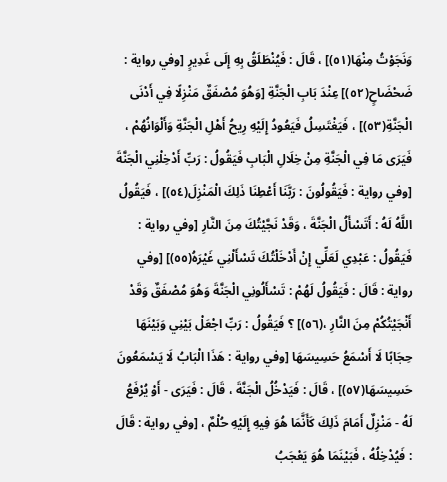وَنَجَوْتُ مِنْهَا(٥١)] ، قَالَ : فَيُنْطَلَقُ بِهِ إِلَى غَدِيرٍ [وفي رواية : ضَحْضَاحٍ(٥٢)] عِنْدَ بَابِ الْجَنَّةِ [وَهُوَ مُصْفَقٌ مَنْزِلًا فِي أَدْنَى الْجَنَّةِ(٥٣)] ، فَيَغْتَسِلُ فَيَعُودُ إِلَيْهِ رِيحُ أَهْلِ الْجَنَّةِ وَأَلْوَانُهُمْ ، فَيَرَى مَا فِي الْجَنَّةِ مِنْ خِلَالِ الْبَابِ فَيَقُولُ : رَبِّ أَدْخِلْنِي الْجَنَّةَ [وفي رواية : فَيَقُولُونَ : رَبَّنَا أَعْطِنَا ذَلِكَ الْمَنْزِلَ(٥٤)] ، فَيَقُولُ اللَّهُ لَهُ : أَتَسْأَلُ الْجَنَّةَ ، وَقَدْ نَجَّيْتُكَ مِنَ النَّارِ [وفي رواية : فَيَقُولُ : عَبْدِي لَعَلِّي إِنْ أَدْخَلْتُكَ تَسْأَلْنِي غَيْرَهُ(٥٥)] [وفي رواية : قَالَ : فَيَقُولُ لَهُمْ : تَسْأَلُونِي الْجَنَّةَ وَهُوَ مُصْفَقٌ وَقَدْ أَنْجَيْتُكُمْ مِنَ النَّارِ ،(٥٦)] ؟ فَيَقُولُ : رَبِّ اجْعَلْ بَيْنِي وَبَيْنَهَا حِجَابًا لَا أَسْمَعُ حَسِيسَهَا [وفي رواية : هَذَا الْبَابُ لَا يَسْمَعُونَ حَسِيسَهَا(٥٧)] ، قَالَ : فَيَدْخُلُ الْجَنَّةَ ، قَالَ : فَيَرَى - أَوْ يُرْفَعُ لَهُ - مَنْزِلٌ أَمَامَ ذَلِكَ كَأَنَّمَا هُوَ فِيهِ إِلَيْهِ حُلْمٌ ، [وفي رواية : قَالَ : فَيُدْخِلُهُ ، فَبَيْنَمَا هُوَ يَعْجَبُ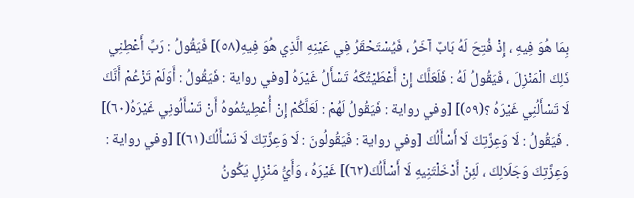بِمَا هُوَ فِيهِ ، إِذْ فُتِحَ لَهُ بَابٌ آخَرُ ، فَيُسْتَحْقَرُ فِي عَيْنِهِ الَّذِي هُوَ فِيهِ(٥٨)] فَيَقُولُ : رَبِّ أَعْطِنِي ذَلِكَ الْمَنْزِلَ ، فَيَقُولُ لَهُ : فَلَعَلَّكَ إِنْ أَعْطَيْتُكَهُ تَسْأَلُ غَيْرَهُ [وفي رواية : فَيَقُولُ : أَوَلَمْ تَزْعُمْ أَنَّكَ لَا تَسْأَلُنِي غَيْرَهُ ؟(٥٩)] [وفي رواية : فَيَقُولُ لَهُمْ : لَعَلَّكُمْ إِنْ أُعْطِيتُمُوهُ أَنْ تَسْأَلُونِي غَيْرَهُ(٦٠)] . فَيَقُولُ : لَا وَعِزَّتِكَ لَا أَسْأَلُكَ [وفي رواية : فَيَقُولُونَ : لَا وَعِزَّتِكَ لَا نَسْأَلُكَ(٦١)] [وفي رواية : وَعِزَّتِكَ وَجَلَالِكَ ، لَئِنْ أَدْخَلْتَنِيهِ لَا أَسْأَلُكَ(٦٢)] غَيْرَهُ ، وَأَيُّ مَنْزِلٍ يَكُونُ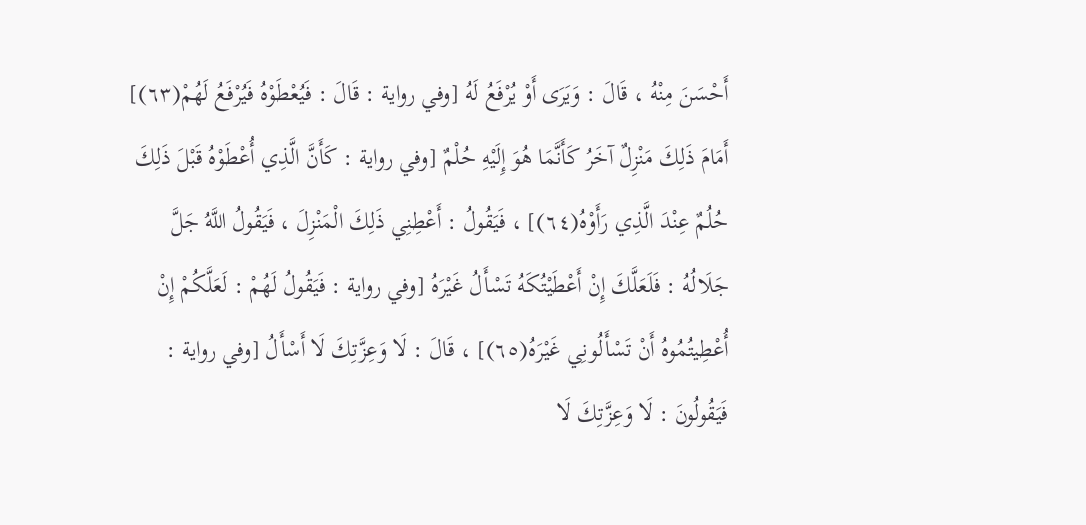أَحْسَنَ مِنْهُ ، قَالَ : وَيَرَى أَوْ يُرْفَعُ لَهُ [وفي رواية : قَالَ : فَيُعْطَوْهُ فَيُرْفَعُ لَهُمْ(٦٣)] أَمَامَ ذَلِكَ مَنْزِلٌ آخَرُ كَأَنَّمَا هُوَ إِلَيْهِ حُلْمٌ [وفي رواية : كَأَنَّ الَّذِي أُعْطَوْهُ قَبْلَ ذَلِكَ حُلُمٌ عِنْدَ الَّذِي رَأَوْهُ(٦٤)] ، فَيَقُولُ : أَعْطِنِي ذَلِكَ الْمَنْزِلَ ، فَيَقُولُ اللَّهُ جَلَّ جَلَالُهُ : فَلَعَلَّكَ إِنْ أَعْطَيْتُكَهُ تَسْأَلُ غَيْرَهُ [وفي رواية : فَيَقُولُ لَهُمْ : لَعَلَّكُمْ إِنْ أُعْطِيتُمُوهُ أَنْ تَسْأَلُونِي غَيْرَهُ(٦٥)] ، قَالَ : لَا وَعِزَّتِكَ لَا أَسْأَلُ [وفي رواية : فَيَقُولُونَ : لَا وَعِزَّتِكَ لَا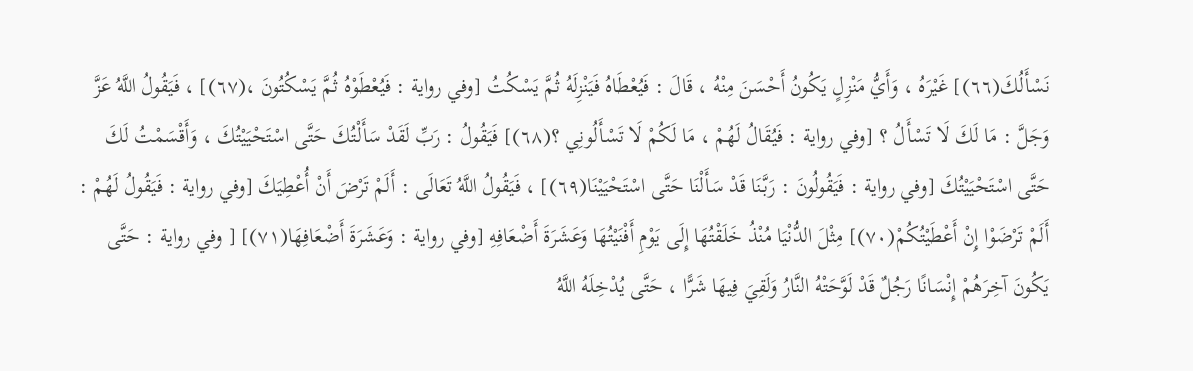نَسْأَلُكَ(٦٦)] غَيْرَهُ ، وَأَيُّ مَنْزِلٍ يَكُونُ أَحْسَنَ مِنْهُ ، قَالَ : فَيُعْطَاهُ فَيَنْزِلَهُ ثُمَّ يَسْكُتُ [وفي رواية : فَيُعْطَوْهُ ثُمَّ يَسْكُتُونَ ،(٦٧)] ، فَيَقُولُ اللَّهُ عَزَّ وَجَلَّ : مَا لَكَ لَا تَسْأَلُ ؟ [وفي رواية : فَيُقَالُ لَهُمْ ، مَا لَكُمْ لَا تَسْأَلُونِي ؟(٦٨)] فَيَقُولُ : رَبِّ لَقَدْ سَأَلْتُكَ حَتَّى اسْتَحْيَيْتُكَ ، وَأَقْسَمْتُ لَكَ حَتَّى اسْتَحْيَيْتُكَ [وفي رواية : فَيَقُولُونَ : رَبَّنَا قَدْ سَأَلْنَا حَتَّى اسْتَحْيَيْنَا(٦٩)] ، فَيَقُولُ اللَّهُ تَعَالَى : أَلَمْ تَرْضَ أَنْ أُعْطِيَكَ [وفي رواية : فَيَقُولُ لَهُمْ : أَلَمْ تَرْضَوْا إِنْ أَعْطَيْتُكُمْ(٧٠)] مِثْلَ الدُّنْيَا مُنْذُ خَلَقْتُهَا إِلَى يَوْمِ أَفْنَيْتُهَا وَعَشَرَةَ أَضْعَافِهِ [وفي رواية : وَعَشَرَةَ أَضْعَافِهَا(٧١)] [ وفي رواية : حَتَّى يَكُونَ آخِرَهُمْ إِنْسَانًا رَجُلٌ قَدْ لَوَّحَتْهُ النَّارُ وَلَقِيَ فِيهَا شَرًّا ، حَتَّى يُدْخِلَهُ اللَّهُ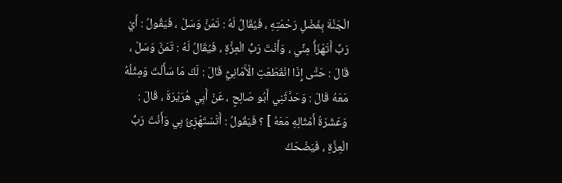الْجَنَّةَ بِفَضْلِ رَحْمَتِهِ ، فَيُقَالُ لَهُ : تَمَنَّ وَسَلْ ، فَيَقُولُ : أَيْ رَبِّ أَتَهْزَأُ مِنِّي ، وَأَنْتَ رَبُّ الْعِزَّةِ ، فَيُقَالُ لَهُ : تَمَنَّ وَسَلْ ، قَالَ : حَتَّى إِذَا انْقَطَعَتِ الْأَمَانِيُّ قَالَ : لَكَ مَا سَأَلْتَ وَمِثْلُهُ مَعَهُ قَالَ : وَحَدَّثَنِي أَبُو صَالِحٍ ، عَنْ أَبِي هُرَيْرَةَ ، قَالَ : وَعَشَرَةُ أَمْثَالِهِ مَعَهُ ] ؟ فَيَقُولُ : أَتَسْتَهْزِئُ بِي وَأَنْتَ رَبُّ الْعِزَّةِ ، فَيَضْحَكُ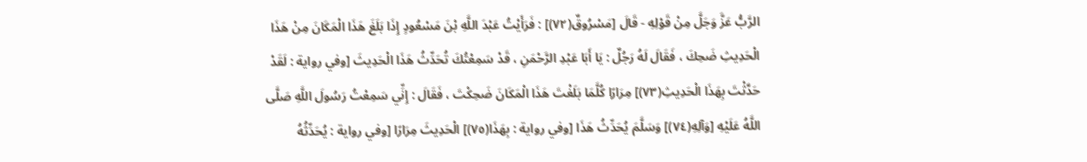الرَّبُّ عَزَّ وَجَلَّ مِنْ قَوْلِهِ - قَالَ [مَسْرُوقٌ(٧٢)] : فَرَأَيْتُ عَبْدَ اللَّهِ بْنَ مَسْعُودٍ إِذَا بَلَغَ هَذَا الْمَكَانَ مِنْ هَذَا الْحَدِيثِ ضَحِكَ ، فَقَالَ لَهُ رَجُلٌ : يَا أَبَا عَبْدِ الرَّحْمَنِ ، قَدْ سَمِعْتُكَ تُحَدِّثُ هَذَا الْحَدِيثَ [وفي رواية : لَقَدْ حَدَّثْتَ بِهَذَا الْحَدِيثِ(٧٣)] مِرَارًا كُلَّمَا بَلَغْتَ هَذَا الْمَكَانَ ضَحِكْتَ ، فَقَالَ : إِنِّي سَمِعْتُ رَسُولَ اللَّهِ صَلَّى اللَّهُ عَلَيْهِ [وَآلِهِ(٧٤)] وَسَلَّمَ يُحَدِّثُ هَذَا [وفي رواية : بِهَذَا(٧٥)] الْحَدِيثَ مِرَارًا [وفي رواية : يُحَدِّثُهُ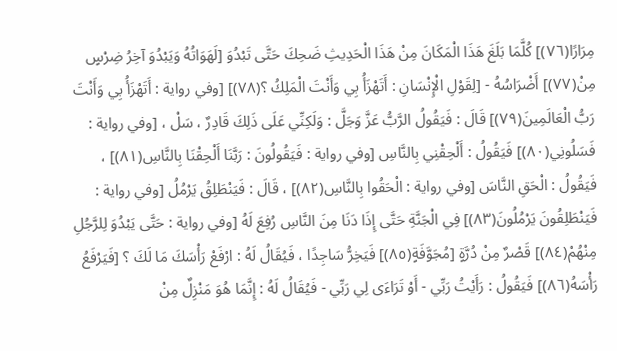مِرَارًا(٧٦)] كُلَّمَا بَلَغَ هَذَا الْمَكَانَ مِنْ هَذَا الْحَدِيثِ ضَحِكَ حَتَّى تَبْدُوَ [لَهَوَاتُهُ وَيَبْدُوَ آخِرُ ضِرْسٍ مِنْ(٧٧)] أَضْرَاسُهُ - [لِقَوْلِ الْإِنْسَانِ : أَتَهْزَأُ بِي وَأَنْتَ الْمَلِكُ ؟(٧٨)] [وفي رواية : أَتَهْزَأُ بِي وَأَنْتَ رَبُّ الْعَالَمِينَ(٧٩)] قَالَ : فَيَقُولُ الرَّبُّ عَزَّ وَجَلَّ : وَلَكِنِّي عَلَى ذَلِكَ قَادِرٌ ، سَلْ ، [وفي رواية : فَسَلُونِي(٨٠)] فَيَقُولُ : أَلْحِقْنِي بِالنَّاسِ [وفي رواية : فَيَقُولُونَ : رَبَّنَا أَلْحِقْنَا بِالنَّاسِ(٨١)] ، فَيَقُولُ : الْحَقِ النَّاسَ [وفي رواية : الْحَقُوا بِالنَّاسِ(٨٢)] ، قَالَ : فَيَنْطَلِقُ يَرْمُلُ [وفي رواية : فَيَنْطَلِقُونَ يَرْمُلُونَ(٨٣)] فِي الْجَنَّةِ حَتَّى إِذَا دَنَا مِنَ النَّاسِ رُفِعَ لَهُ [وفي رواية : حَتَّى يَبْدُوَ لِلرَّجُلِ مِنْهُمْ(٨٤)] قَصْرٌ مِنْ دُرَّةٍ [مُجَوَّفَةٍ(٨٥)] فَيَخِرُّ سَاجِدًا ، فَيُقَالُ لَهُ : ارْفَعْ رَأْسَكَ مَا لَكَ ؟ [فَيَرْفَعُ رَأْسَهُ(٨٦)] فَيَقُولُ : رَأَيْتُ رَبِّي - أَوْ تَرَاءَى لِي رَبِّي - فَيُقَالُ لَهُ : إِنَّمَا هُوَ مَنْزِلٌ مِنْ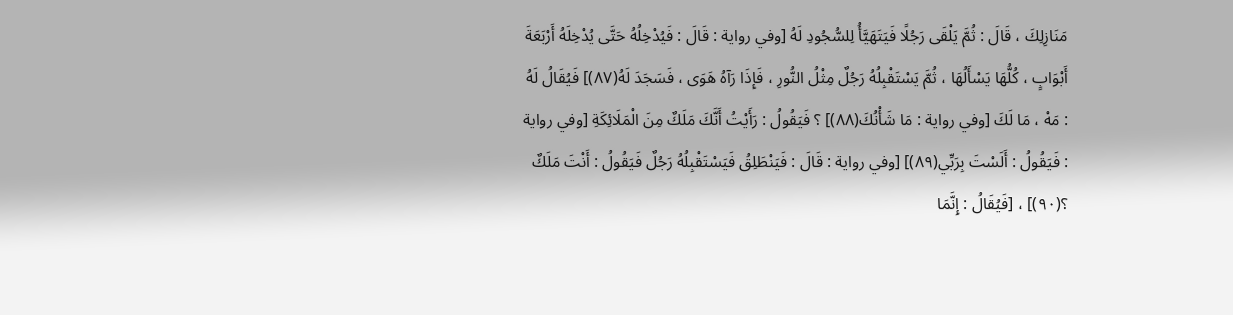مَنَازِلِكَ ، قَالَ : ثُمَّ يَلْقَى رَجُلًا فَيَتَهَيَّأُ لِلسُّجُودِ لَهُ [وفي رواية : قَالَ : فَيُدْخِلُهُ حَتَّى يُدْخِلَهُ أَرْبَعَةَ أَبْوَابٍ ، كُلُّهَا يَسْأَلُهَا ، ثُمَّ يَسْتَقْبِلُهُ رَجُلٌ مِثْلُ النُّورِ ، فَإِذَا رَآهُ هَوَى ، فَسَجَدَ لَهُ(٨٧)] فَيُقَالُ لَهُ : مَهْ ، مَا لَكَ [وفي رواية : مَا شَأْنُكَ(٨٨)] ؟ فَيَقُولُ : رَأَيْتُ أَنَّكَ مَلَكٌ مِنَ الْمَلَائِكَةِ [وفي رواية : فَيَقُولُ : أَلَسْتَ بِرَبِّي(٨٩)] [وفي رواية : قَالَ : فَيَنْطَلِقُ فَيَسْتَقْبِلُهُ رَجُلٌ فَيَقُولُ : أَنْتَ مَلَكٌ ؟(٩٠)] ، [فَيُقَالُ : إِنَّمَا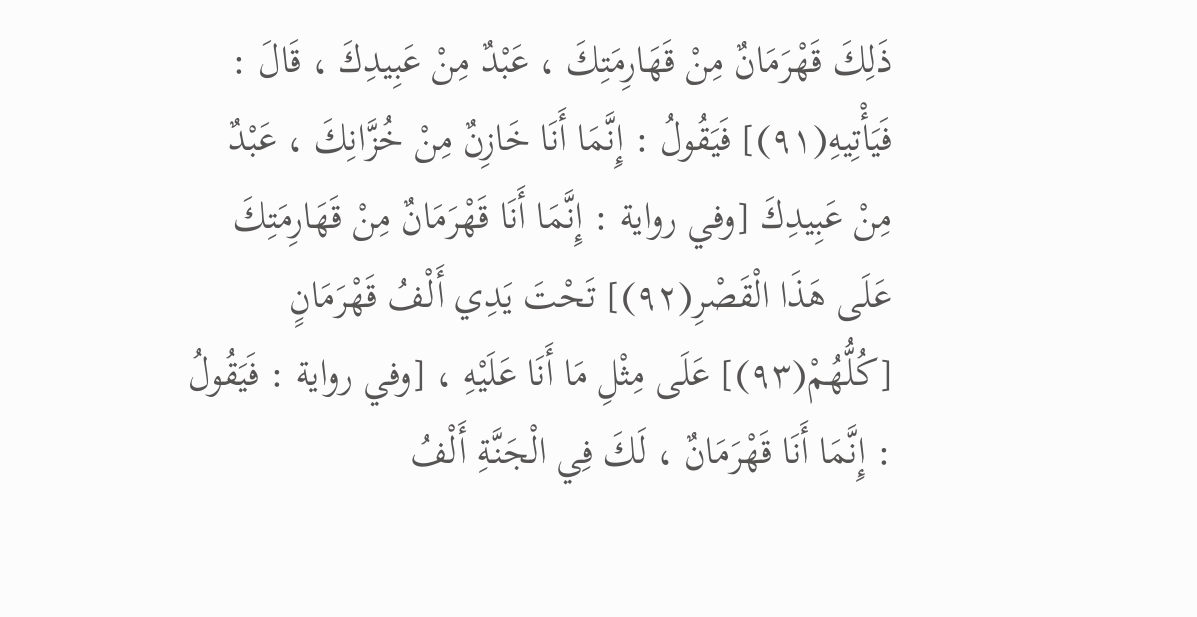ذَلِكَ قَهْرَمَانٌ مِنْ قَهَارِمَتِكَ ، عَبْدٌ مِنْ عَبِيدِكَ ، قَالَ : فَيَأْتِيهِ(٩١)] فَيَقُولُ : إِنَّمَا أَنَا خَازِنٌ مِنْ خُزَّانِكَ ، عَبْدٌ مِنْ عَبِيدِكَ [وفي رواية : إِنَّمَا أَنَا قَهْرَمَانٌ مِنْ قَهَارِمَتِكَ عَلَى هَذَا الْقَصْرِ(٩٢)] تَحْتَ يَدِي أَلْفُ قَهْرَمَانٍ [كُلُّهُمْ(٩٣)] عَلَى مِثْلِ مَا أَنَا عَلَيْهِ ، [وفي رواية : فَيَقُولُ : إِنَّمَا أَنَا قَهْرَمَانٌ ، لَكَ فِي الْجَنَّةِ أَلْفُ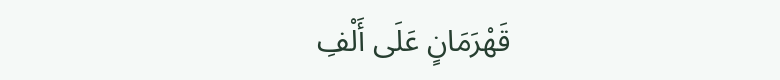قَهْرَمَانٍ عَلَى أَلْفِ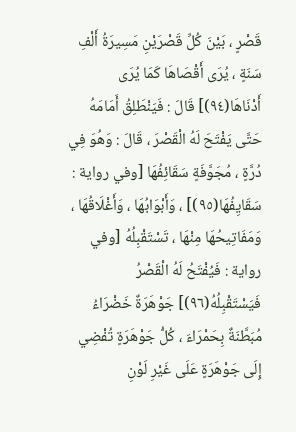قَصْرٍ ، بَيْنَ كُلِّ قَصْرَيْنِ مَسِيرَةُ أَلْفِ سَنَةٍ ، يُرَى أَقْصَاهَا كَمَا يُرَى أَدْنَاهَا(٩٤)] قَالَ : فَيَنْطَلِقُ أَمَامَهُ حَتَّى يَفْتَحَ لَهُ الْقَصْرَ ، قَالَ : وَهُوَ فِي دُرَّةٍ ، مُجَوَّفَةٍ سَقَائِفُهَا [وفي رواية : سَقَايِفُهَا(٩٥)] ، وَأَبْوَابُهَا ، وَأَغْلَاقُهَا ، وَمَفَاتِيحُهَا مِنْهَا ، تَسْتَقْبِلُهُ [وفي رواية : فَيُفْتَحُ لَهُ الْقَصْرُ فَيَسْتَقْبِلُهُ(٩٦)] جَوْهَرَةٌ خَضْرَاءُ مُبَطَّنَةٌ بِحَمْرَاءَ ، كُلُّ جَوْهَرَةٍ تُفْضِي إِلَى جَوْهَرَةٍ عَلَى غَيْرِ لَوْنِ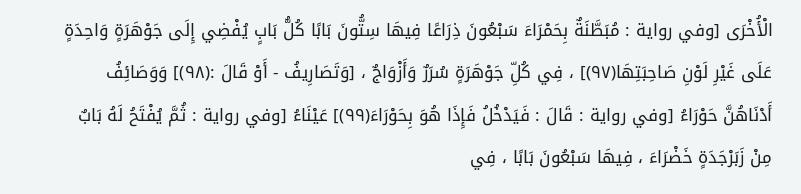الْأُخْرَى [وفي رواية : مُبَطَّنَةٌ بِحَمْرَاءَ سَبْعُونَ ذِرَاعًا فِيهَا سِتُّونَ بَابًا كُلُّ بَابٍ يُفْضِي إِلَى جَوْهَرَةٍ وَاحِدَةٍ عَلَى غَيْرِ لَوْنِ صَاحِبَتِهَا(٩٧)] ، فِي كُلِّ جَوْهَرَةٍ سُرَرٌ وَأَزْوَاجٌ ، [وَتَصَارِيفُ - أَوْ قَالَ :(٩٨)] وَوَصَائِفُ أَدْنَاهُنَّ حَوْرَاءُ [وفي رواية : قَالَ : فَيَدْخُلُ فَإِذَا هُوَ بِحَوْرَاءَ(٩٩)] عَيْنَاءُ [وفي رواية : ثُمَّ يُفْتَحُ لَهُ بَابٌ مِنْ زَبَرْجَدَةٍ خَضْرَاءَ ، فِيهَا سَبْعُونَ بَابًا ، فِي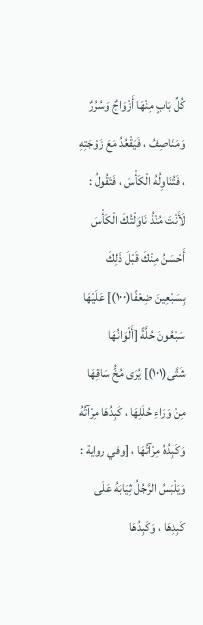كُلِّ بَابٍ مِنْهَا أَزْوَاجٌ وَسُرُرٌ وَمَنَاصِفُ ، فَيَقْعُدُ مَعَ زَوْجَتِهِ ، فَتُنَاوِلُهُ الْكَأْسَ ، فَتَقُولُ : لَأَنْتَ مُنْذُ نَاوَلْتُكَ الْكَأْسَ أَحْسَنُ مِنْكَ قَبْلَ ذَلِكَ بِسَبْعِينَ ضِعْفًا(١٠٠)] عَلَيْهَا سَبْعُونَ حُلَّةً [أَلْوَانُهَا شَتَّى(١٠١)] يُرَى مُخُّ سَاقِهَا مِنْ وَرَاءِ حُلَلِهَا ، كَبِدُهَا مِرْآتُهُ وَكَبِدُهُ مِرْآتُهَا ، [وفي رواية : وَيَلْبَسُ الرَّجُلُ ثِيَابَهُ عَلَى كَبِدِهَا ، وَكَبِدُهَا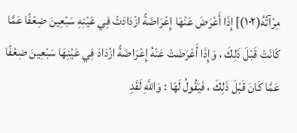مِرْآتُهُ(١٠٢)] إِذَا أَعْرَضَ عَنْهَا إِعْرَاضَةً ازْدَادَتْ فِي عَيْنِهِ سَبْعِينَ ضِعْفًا عَمَّا كَانَتْ قَبْلَ ذَلِكَ ، وَإِذَا أَعْرَضَتْ عَنْهُ إِعْرَاضَةً ازْدَادَ فِي عَيْنِهَا سَبْعِينَ ضِعْفًا عَمَّا كَانَ قَبْلَ ذَلِكَ ، فَيَقُولُ لَهَا : وَاللَّهِ لَقَدِ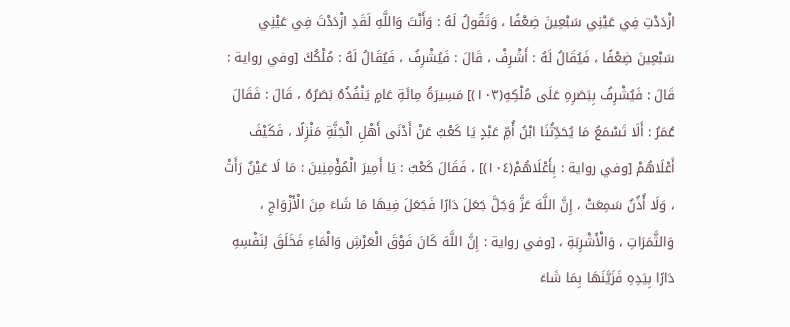ازْدَدْتِ فِي عَيْنِي سَبْعِينَ ضِعْفًا ، وَتَقُولُ لَهُ : وَأَنْتَ وَاللَّهِ لَقَدِ ازْدَدْتَ فِي عَيْنِي سَبْعِينَ ضِعْفًا ، فَيُقَالُ لَهُ : أَشْرِفْ ، قَالَ : فَيُشْرِفُ ، فَيُقَالُ لَهُ : مُلْكُكَ [وفي رواية : قَالَ : فَيُشْرِفُ بِبَصَرِهِ عَلَى مُلْكِهِ(١٠٣)] مَسِيرَةُ مِائَةِ عَامٍ يَنْفُذُهُ بَصَرُهُ ، قَالَ : فَقَالَ عُمَرُ : أَلَا تَسْمَعُ مَا يُحَدِّثُنَا ابْنُ أُمِّ عَبْدٍ يَا كَعْبُ عَنْ أَدْنَى أَهْلِ الْجَنَّةِ مَنْزِلًا ، فَكَيْفَ أَعْلَاهُمْ [وفي رواية : بِأَعْلَاهُمْ(١٠٤)] ، فَقَالَ كَعْبٌ : يَا أَمِيرَ الْمُؤْمِنِينَ : مَا لَا عَيْنٌ رَأَتْ ، وَلَا أُذُنٌ سَمِعَتْ ، إِنَّ اللَّهَ عَزَّ وَجَلَّ جَعَلَ دَارًا فَجَعَلَ فِيهَا مَا شَاءَ مِنَ الْأَزْوَاجِ ، وَالثَّمَرَاتِ ، وَالْأَشْرِبَةِ ، [وفي رواية : إِنَّ اللَّهَ كَانَ فَوْقَ الْعَرْشِ وَالْمَاءِ فَخَلَقَ لِنَفْسِهِ دَارًا بِيَدِهِ فَزَيَّنَهَا بِمَا شَاءَ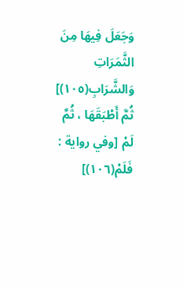وَجَعَلَ فِيهَا مِنَ الثَّمَرَاتِ وَالشَّرَابِ(١٠٥)] ثُمَّ أَطْبَقَهَا ، ثُمَّ لَمْ [وفي رواية : فَلَمْ(١٠٦)]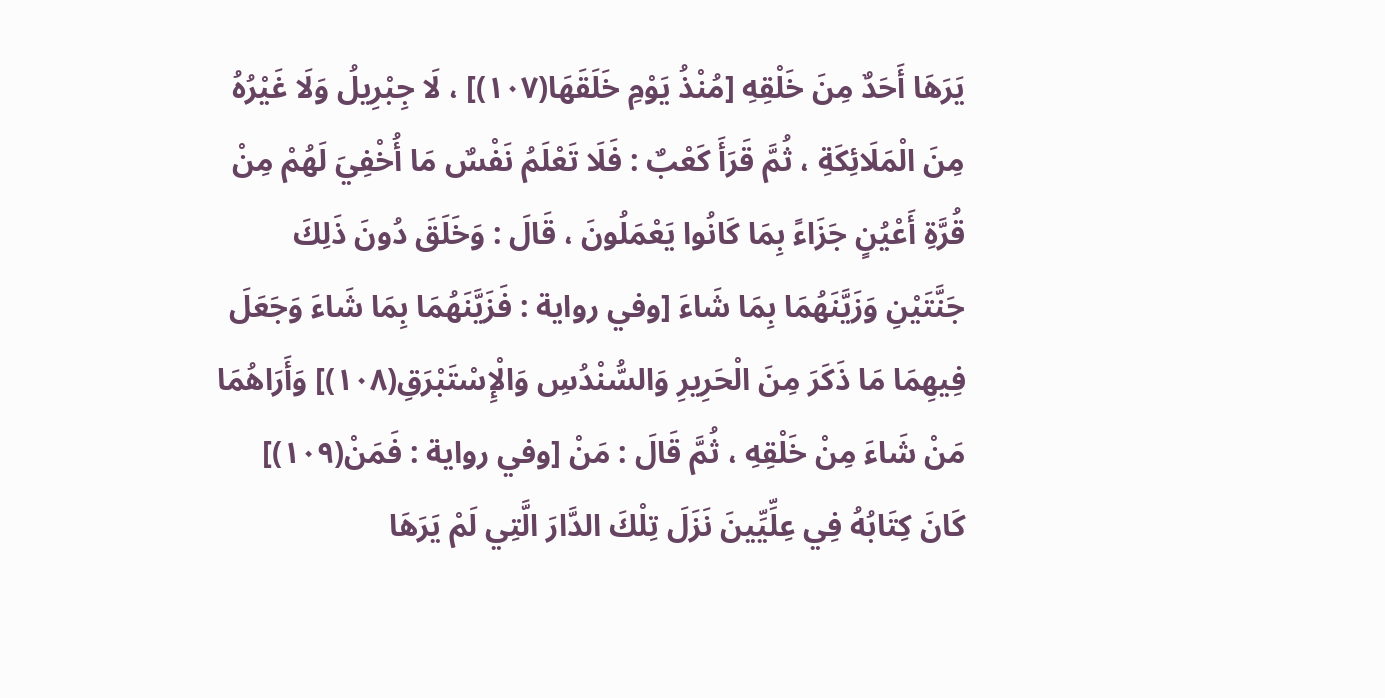يَرَهَا أَحَدٌ مِنَ خَلْقِهِ [مُنْذُ يَوْمِ خَلَقَهَا(١٠٧)] ، لَا جِبْرِيلُ وَلَا غَيْرُهُ مِنَ الْمَلَائِكَةِ ، ثُمَّ قَرَأَ كَعْبٌ : فَلَا تَعْلَمُ نَفْسٌ مَا أُخْفِيَ لَهُمْ مِنْ قُرَّةِ أَعْيُنٍ جَزَاءً بِمَا كَانُوا يَعْمَلُونَ ، قَالَ : وَخَلَقَ دُونَ ذَلِكَ جَنَّتَيْنِ وَزَيَّنَهُمَا بِمَا شَاءَ [وفي رواية : فَزَيَّنَهُمَا بِمَا شَاءَ وَجَعَلَ فِيهِمَا مَا ذَكَرَ مِنَ الْحَرِيرِ وَالسُّنْدُسِ وَالْإِسْتَبْرَقِ(١٠٨)] وَأَرَاهُمَا مَنْ شَاءَ مِنْ خَلْقِهِ ، ثُمَّ قَالَ : مَنْ [وفي رواية : فَمَنْ(١٠٩)] كَانَ كِتَابُهُ فِي عِلِّيِّينَ نَزَلَ تِلْكَ الدَّارَ الَّتِي لَمْ يَرَهَا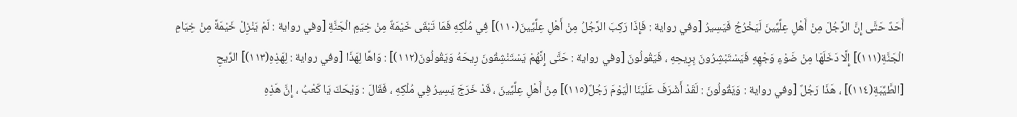أَحَدٌ حَتَّى إِنَّ الرَّجُلَ مِنْ أَهْلِ عِلِّيِّينَ لَيَخْرُجُ فَيَسِيرُ [وفي رواية : فَإِذَا رَكِبَ الرَّجُلُ مِنْ أَهْلِ عِلِّيِّينَ(١١٠)] فِي مُلْكِهِ فَمَا تَبْقَى خَيْمَةٌ مِنْ خِيَمِ الْجَنَّةِ [وفي رواية : لَمْ يَنْزِلْ خَيْمَةً مِنْ خِيَامِ الْجَنَّةِ(١١١)] إِلَّا دَخَلَهَا مِنْ ضَوْءِ وَجْهِهِ فَيَسْتَبْشِرُونَ بِرِيحِهِ ، فَيَقُولُونَ [وفي رواية : حَتَّى إِنَّهُمْ يَسْتَنْشِقُونَ رِيحَهُ وَيَقُولُونَ(١١٢)] : وَاهًا لِهَذَا [وفي رواية : لِهَذِهِ(١١٣)] الرِّيحِ [الطَّيِّبَةِ(١١٤)] ، هَذَا رَجُلٌ [وفي رواية : وَيَقُولُونَ : لَقَدْ أَشْرَفَ عَلَيْنَا الْيَوْمَ رَجُلٌ(١١٥)] مِنْ أَهْلِ عِلِّيِّينَ ، قَدْ خَرَجَ يَسِيرُ فِي مُلْكِهِ ، فَقَالَ : وَيْحَكَ يَا كَعْبُ ، إِنَّ هَذِهِ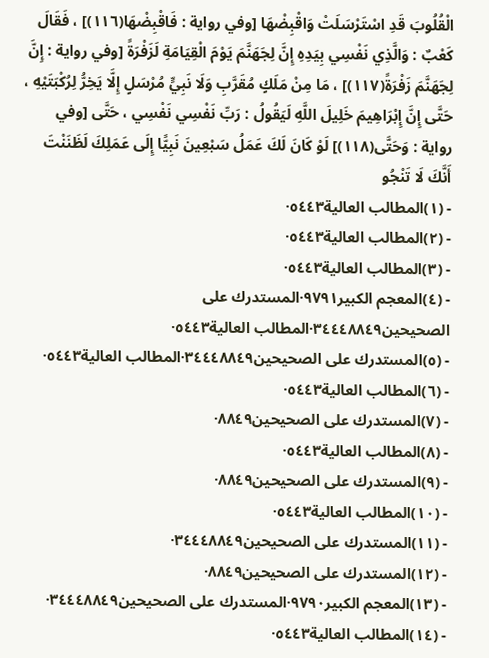الْقُلُوبَ قَدِ اسْتَرْسَلَتْ وَاقْبِضْهَا [وفي رواية : فَاقْبِضْهَا(١١٦)] ، فَقَالَ كَعْبٌ : وَالَّذِي نَفْسِي بِيَدِهِ إِنَّ لِجَهَنَّمَ يَوْمَ الْقِيَامَةِ لَزَفْرَةً [وفي رواية : إِنَّ لِجَهَنَّمَ زَفْرَةً(١١٧)] ، مَا مِنْ مَلَكٍ مُقَرَّبِ وَلَا نَبِيٍّ مُرْسَلٍ إِلَّا يَخِرُّ لِرُكْبَتَيْهِ ، حَتَّى إِنَّ إِبْرَاهِيمَ خَلِيلَ اللَّهِ لَيَقُولُ : رَبِّ نَفْسِي نَفْسِي ، حَتَّى [وفي رواية : وَحَتَّى(١١٨)] لَوْ كَانَ لَكَ عَمَلُ سَبْعِينَ نَبِيًّا إِلَى عَمَلِكَ لَظَنَنْتَ أَنَّكَ لَا تَنْجُو
- (١)المطالب العالية٥٤٤٣·
- (٢)المطالب العالية٥٤٤٣·
- (٣)المطالب العالية٥٤٤٣·
- (٤)المعجم الكبير٩٧٩١·المستدرك على الصحيحين٣٤٤٤٨٨٤٩·المطالب العالية٥٤٤٣·
- (٥)المستدرك على الصحيحين٣٤٤٤٨٨٤٩·المطالب العالية٥٤٤٣·
- (٦)المطالب العالية٥٤٤٣·
- (٧)المستدرك على الصحيحين٨٨٤٩·
- (٨)المطالب العالية٥٤٤٣·
- (٩)المستدرك على الصحيحين٨٨٤٩·
- (١٠)المطالب العالية٥٤٤٣·
- (١١)المستدرك على الصحيحين٣٤٤٤٨٨٤٩·
- (١٢)المستدرك على الصحيحين٨٨٤٩·
- (١٣)المعجم الكبير٩٧٩٠·المستدرك على الصحيحين٣٤٤٤٨٨٤٩·
- (١٤)المطالب العالية٥٤٤٣·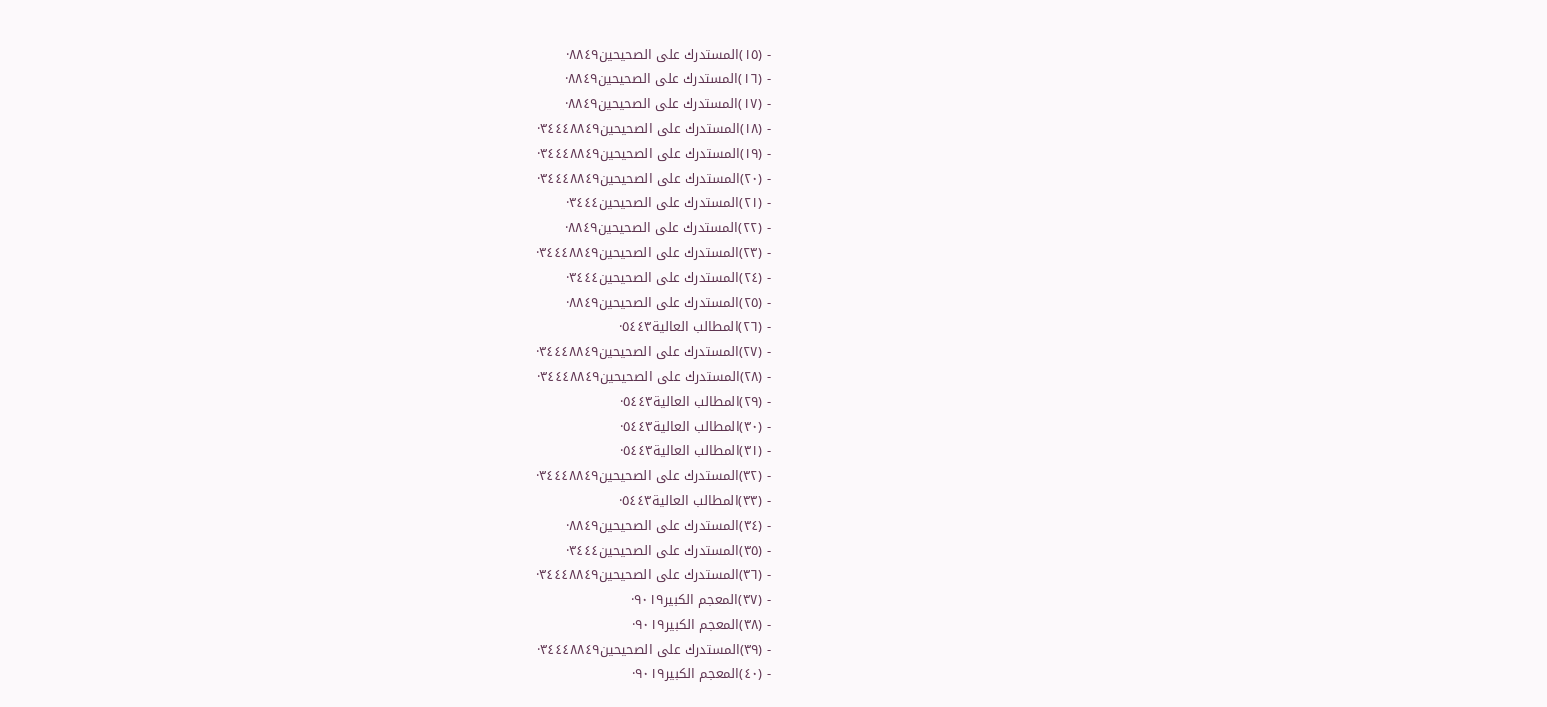- (١٥)المستدرك على الصحيحين٨٨٤٩·
- (١٦)المستدرك على الصحيحين٨٨٤٩·
- (١٧)المستدرك على الصحيحين٨٨٤٩·
- (١٨)المستدرك على الصحيحين٣٤٤٤٨٨٤٩·
- (١٩)المستدرك على الصحيحين٣٤٤٤٨٨٤٩·
- (٢٠)المستدرك على الصحيحين٣٤٤٤٨٨٤٩·
- (٢١)المستدرك على الصحيحين٣٤٤٤·
- (٢٢)المستدرك على الصحيحين٨٨٤٩·
- (٢٣)المستدرك على الصحيحين٣٤٤٤٨٨٤٩·
- (٢٤)المستدرك على الصحيحين٣٤٤٤·
- (٢٥)المستدرك على الصحيحين٨٨٤٩·
- (٢٦)المطالب العالية٥٤٤٣·
- (٢٧)المستدرك على الصحيحين٣٤٤٤٨٨٤٩·
- (٢٨)المستدرك على الصحيحين٣٤٤٤٨٨٤٩·
- (٢٩)المطالب العالية٥٤٤٣·
- (٣٠)المطالب العالية٥٤٤٣·
- (٣١)المطالب العالية٥٤٤٣·
- (٣٢)المستدرك على الصحيحين٣٤٤٤٨٨٤٩·
- (٣٣)المطالب العالية٥٤٤٣·
- (٣٤)المستدرك على الصحيحين٨٨٤٩·
- (٣٥)المستدرك على الصحيحين٣٤٤٤·
- (٣٦)المستدرك على الصحيحين٣٤٤٤٨٨٤٩·
- (٣٧)المعجم الكبير٩٠١٩·
- (٣٨)المعجم الكبير٩٠١٩·
- (٣٩)المستدرك على الصحيحين٣٤٤٤٨٨٤٩·
- (٤٠)المعجم الكبير٩٠١٩·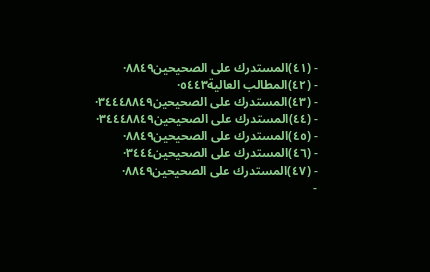- (٤١)المستدرك على الصحيحين٨٨٤٩·
- (٤٢)المطالب العالية٥٤٤٣·
- (٤٣)المستدرك على الصحيحين٣٤٤٤٨٨٤٩·
- (٤٤)المستدرك على الصحيحين٣٤٤٤٨٨٤٩·
- (٤٥)المستدرك على الصحيحين٨٨٤٩·
- (٤٦)المستدرك على الصحيحين٣٤٤٤·
- (٤٧)المستدرك على الصحيحين٨٨٤٩·
-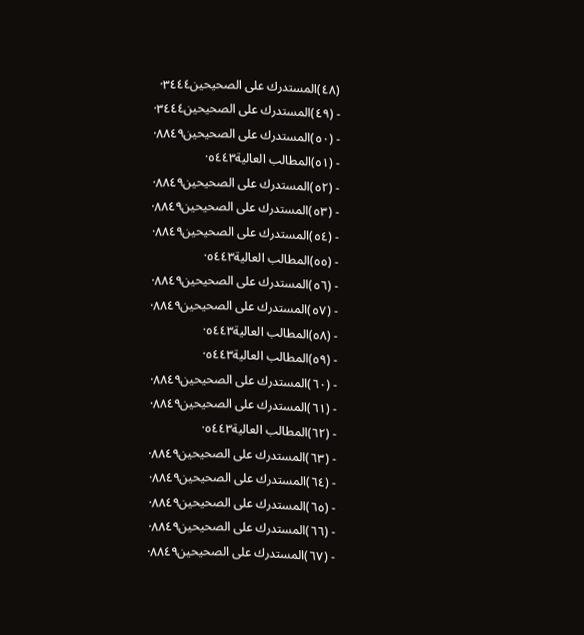(٤٨)المستدرك على الصحيحين٣٤٤٤·
- (٤٩)المستدرك على الصحيحين٣٤٤٤·
- (٥٠)المستدرك على الصحيحين٨٨٤٩·
- (٥١)المطالب العالية٥٤٤٣·
- (٥٢)المستدرك على الصحيحين٨٨٤٩·
- (٥٣)المستدرك على الصحيحين٨٨٤٩·
- (٥٤)المستدرك على الصحيحين٨٨٤٩·
- (٥٥)المطالب العالية٥٤٤٣·
- (٥٦)المستدرك على الصحيحين٨٨٤٩·
- (٥٧)المستدرك على الصحيحين٨٨٤٩·
- (٥٨)المطالب العالية٥٤٤٣·
- (٥٩)المطالب العالية٥٤٤٣·
- (٦٠)المستدرك على الصحيحين٨٨٤٩·
- (٦١)المستدرك على الصحيحين٨٨٤٩·
- (٦٢)المطالب العالية٥٤٤٣·
- (٦٣)المستدرك على الصحيحين٨٨٤٩·
- (٦٤)المستدرك على الصحيحين٨٨٤٩·
- (٦٥)المستدرك على الصحيحين٨٨٤٩·
- (٦٦)المستدرك على الصحيحين٨٨٤٩·
- (٦٧)المستدرك على الصحيحين٨٨٤٩·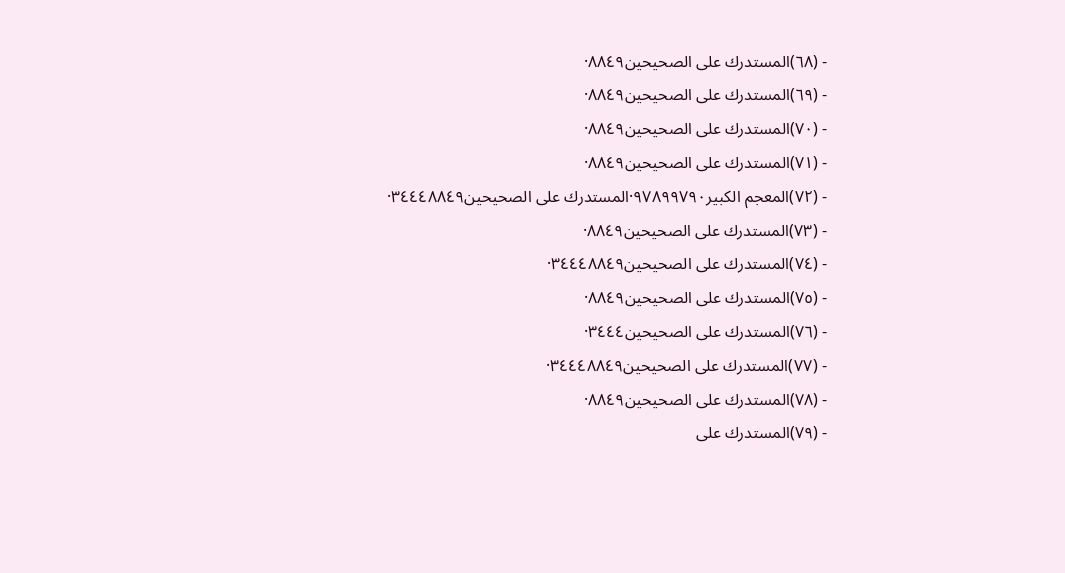- (٦٨)المستدرك على الصحيحين٨٨٤٩·
- (٦٩)المستدرك على الصحيحين٨٨٤٩·
- (٧٠)المستدرك على الصحيحين٨٨٤٩·
- (٧١)المستدرك على الصحيحين٨٨٤٩·
- (٧٢)المعجم الكبير٩٧٨٩٩٧٩٠·المستدرك على الصحيحين٣٤٤٤٨٨٤٩·
- (٧٣)المستدرك على الصحيحين٨٨٤٩·
- (٧٤)المستدرك على الصحيحين٣٤٤٤٨٨٤٩·
- (٧٥)المستدرك على الصحيحين٨٨٤٩·
- (٧٦)المستدرك على الصحيحين٣٤٤٤·
- (٧٧)المستدرك على الصحيحين٣٤٤٤٨٨٤٩·
- (٧٨)المستدرك على الصحيحين٨٨٤٩·
- (٧٩)المستدرك على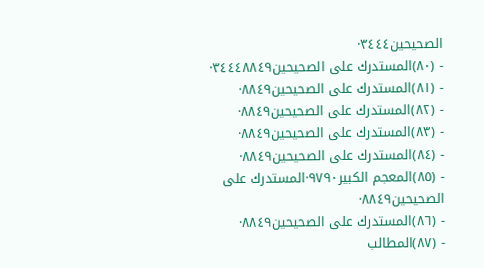الصحيحين٣٤٤٤·
- (٨٠)المستدرك على الصحيحين٣٤٤٤٨٨٤٩·
- (٨١)المستدرك على الصحيحين٨٨٤٩·
- (٨٢)المستدرك على الصحيحين٨٨٤٩·
- (٨٣)المستدرك على الصحيحين٨٨٤٩·
- (٨٤)المستدرك على الصحيحين٨٨٤٩·
- (٨٥)المعجم الكبير٩٧٩٠·المستدرك على الصحيحين٨٨٤٩·
- (٨٦)المستدرك على الصحيحين٨٨٤٩·
- (٨٧)المطالب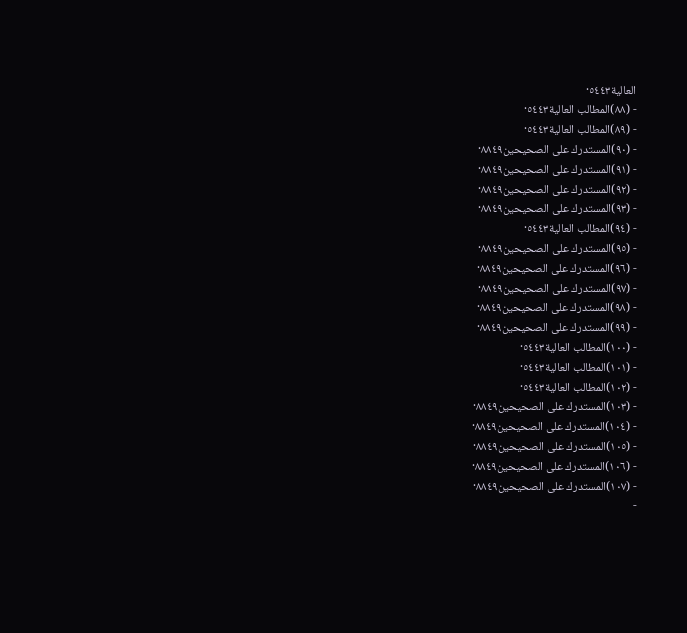العالية٥٤٤٣·
- (٨٨)المطالب العالية٥٤٤٣·
- (٨٩)المطالب العالية٥٤٤٣·
- (٩٠)المستدرك على الصحيحين٨٨٤٩·
- (٩١)المستدرك على الصحيحين٨٨٤٩·
- (٩٢)المستدرك على الصحيحين٨٨٤٩·
- (٩٣)المستدرك على الصحيحين٨٨٤٩·
- (٩٤)المطالب العالية٥٤٤٣·
- (٩٥)المستدرك على الصحيحين٨٨٤٩·
- (٩٦)المستدرك على الصحيحين٨٨٤٩·
- (٩٧)المستدرك على الصحيحين٨٨٤٩·
- (٩٨)المستدرك على الصحيحين٨٨٤٩·
- (٩٩)المستدرك على الصحيحين٨٨٤٩·
- (١٠٠)المطالب العالية٥٤٤٣·
- (١٠١)المطالب العالية٥٤٤٣·
- (١٠٢)المطالب العالية٥٤٤٣·
- (١٠٣)المستدرك على الصحيحين٨٨٤٩·
- (١٠٤)المستدرك على الصحيحين٨٨٤٩·
- (١٠٥)المستدرك على الصحيحين٨٨٤٩·
- (١٠٦)المستدرك على الصحيحين٨٨٤٩·
- (١٠٧)المستدرك على الصحيحين٨٨٤٩·
-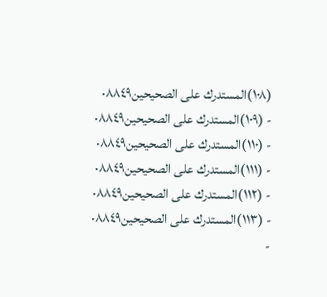(١٠٨)المستدرك على الصحيحين٨٨٤٩·
- (١٠٩)المستدرك على الصحيحين٨٨٤٩·
- (١١٠)المستدرك على الصحيحين٨٨٤٩·
- (١١١)المستدرك على الصحيحين٨٨٤٩·
- (١١٢)المستدرك على الصحيحين٨٨٤٩·
- (١١٣)المستدرك على الصحيحين٨٨٤٩·
-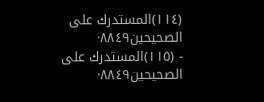(١١٤)المستدرك على الصحيحين٨٨٤٩·
- (١١٥)المستدرك على الصحيحين٨٨٤٩·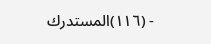- (١١٦)المستدرك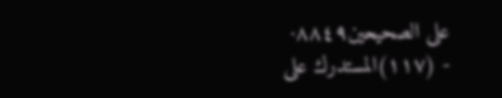على الصحيحين٨٨٤٩·
- (١١٧)المستدرك على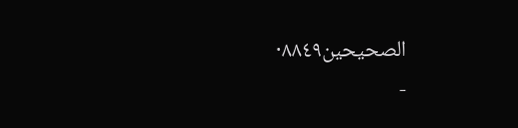الصحيحين٨٨٤٩·
-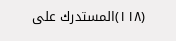(١١٨)المستدرك على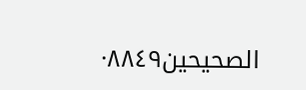الصحيحين٨٨٤٩·